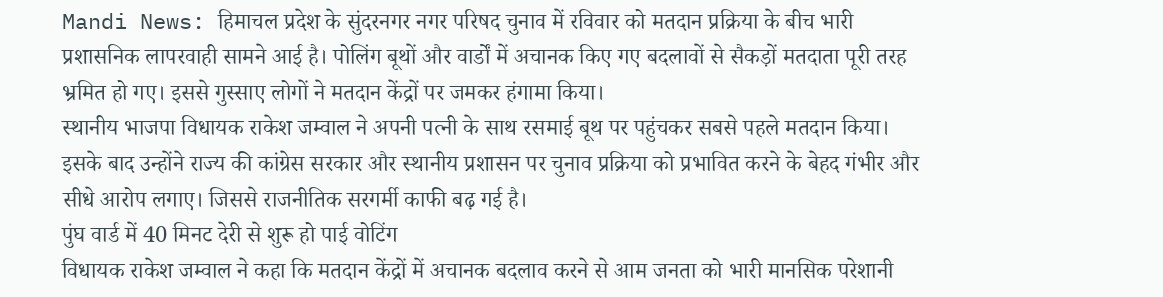Mandi News: हिमाचल प्रदेश के सुंदरनगर नगर परिषद चुनाव में रविवार को मतदान प्रक्रिया के बीच भारी प्रशासनिक लापरवाही सामने आई है। पोलिंग बूथों और वार्डों में अचानक किए गए बदलावों से सैकड़ों मतदाता पूरी तरह भ्रमित हो गए। इससे गुस्साए लोगों ने मतदान केंद्रों पर जमकर हंगामा किया।
स्थानीय भाजपा विधायक राकेश जम्वाल ने अपनी पत्नी के साथ रसमाई बूथ पर पहुंचकर सबसे पहले मतदान किया। इसके बाद उन्होंने राज्य की कांग्रेस सरकार और स्थानीय प्रशासन पर चुनाव प्रक्रिया को प्रभावित करने के बेहद गंभीर और सीधे आरोप लगाए। जिससे राजनीतिक सरगर्मी काफी बढ़ गई है।
पुंघ वार्ड में 40 मिनट देरी से शुरू हो पाई वोटिंग
विधायक राकेश जम्वाल ने कहा कि मतदान केंद्रों में अचानक बदलाव करने से आम जनता को भारी मानसिक परेशानी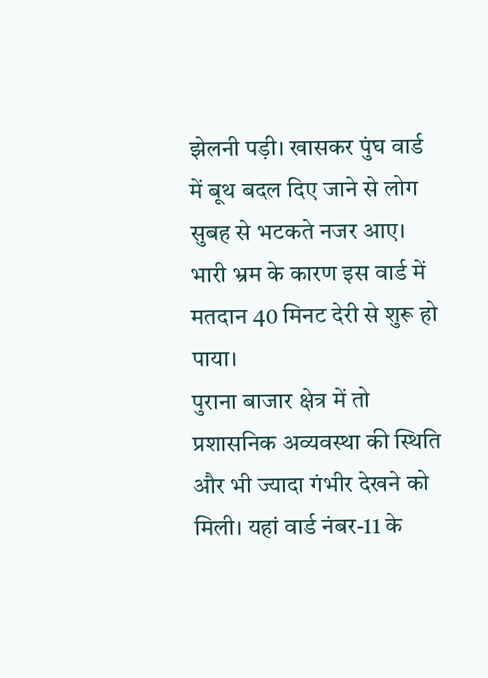झेलनी पड़ी। खासकर पुंघ वार्ड में बूथ बदल दिए जाने से लोग सुबह से भटकते नजर आए। भारी भ्रम के कारण इस वार्ड में मतदान 40 मिनट देरी से शुरू हो पाया।
पुराना बाजार क्षेत्र में तो प्रशासनिक अव्यवस्था की स्थिति और भी ज्यादा गंभीर देखने को मिली। यहां वार्ड नंबर-11 के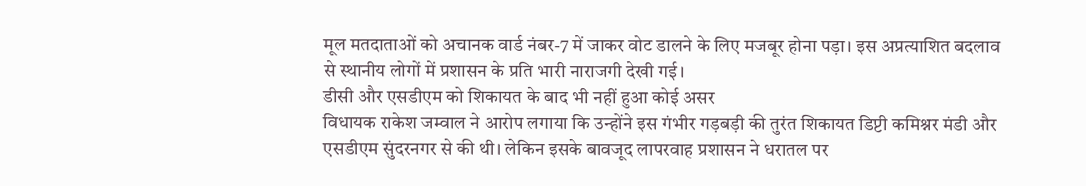मूल मतदाताओं को अचानक वार्ड नंबर-7 में जाकर वोट डालने के लिए मजबूर होना पड़ा। इस अप्रत्याशित बदलाव से स्थानीय लोगों में प्रशासन के प्रति भारी नाराजगी देखी गई।
डीसी और एसडीएम को शिकायत के बाद भी नहीं हुआ कोई असर
विधायक राकेश जम्वाल ने आरोप लगाया कि उन्होंने इस गंभीर गड़बड़ी की तुरंत शिकायत डिप्टी कमिश्नर मंडी और एसडीएम सुंदरनगर से की थी। लेकिन इसके बावजूद लापरवाह प्रशासन ने धरातल पर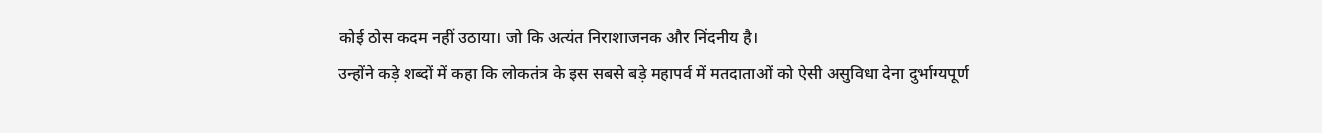कोई ठोस कदम नहीं उठाया। जो कि अत्यंत निराशाजनक और निंदनीय है।
उन्होंने कड़े शब्दों में कहा कि लोकतंत्र के इस सबसे बड़े महापर्व में मतदाताओं को ऐसी असुविधा देना दुर्भाग्यपूर्ण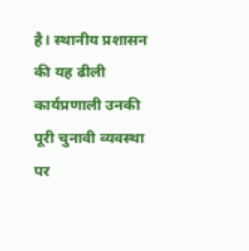है। स्थानीय प्रशासन की यह ढीली कार्यप्रणाली उनकी पूरी चुनावी व्यवस्था पर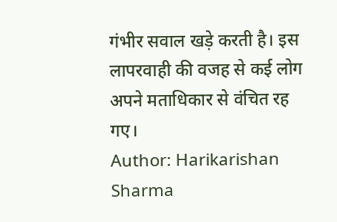गंभीर सवाल खड़े करती है। इस लापरवाही की वजह से कई लोग अपने मताधिकार से वंचित रह गए।
Author: Harikarishan Sharma